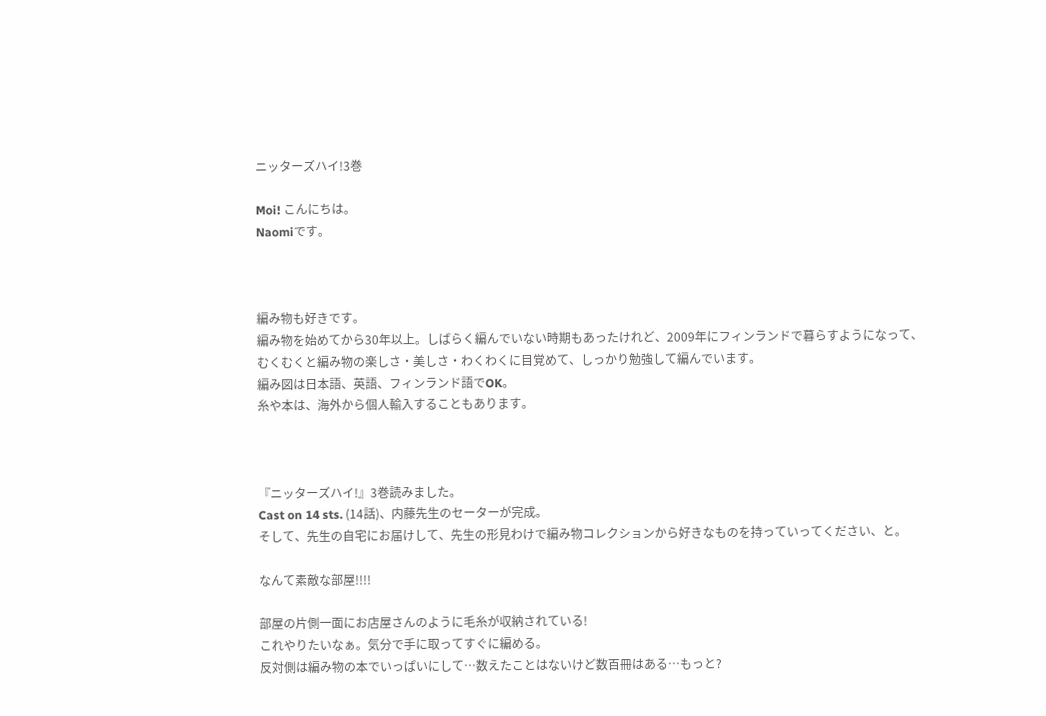ニッターズハイ!3巻

Moi! こんにちは。
Naomiです。



編み物も好きです。
編み物を始めてから30年以上。しばらく編んでいない時期もあったけれど、2009年にフィンランドで暮らすようになって、むくむくと編み物の楽しさ・美しさ・わくわくに目覚めて、しっかり勉強して編んでいます。
編み図は日本語、英語、フィンランド語でOK。
糸や本は、海外から個人輸入することもあります。



『ニッターズハイ!』3巻読みました。
Cast on 14 sts. (14話)、内藤先生のセーターが完成。
そして、先生の自宅にお届けして、先生の形見わけで編み物コレクションから好きなものを持っていってください、と。

なんて素敵な部屋!!!!

部屋の片側一面にお店屋さんのように毛糸が収納されている!
これやりたいなぁ。気分で手に取ってすぐに編める。
反対側は編み物の本でいっぱいにして…数えたことはないけど数百冊はある…もっと?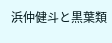浜仲健斗と黒葉類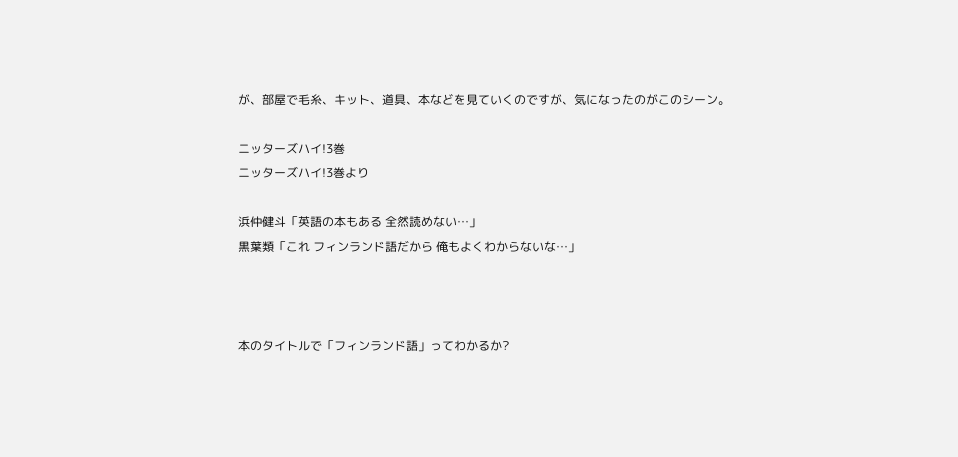が、部屋で毛糸、キット、道具、本などを見ていくのですが、気になったのがこのシーン。

ニッターズハイ!3巻
ニッターズハイ!3巻より

浜仲健斗「英語の本もある 全然読めない…」
黒葉類「これ フィンランド語だから 俺もよくわからないな…」



本のタイトルで「フィンランド語」ってわかるか?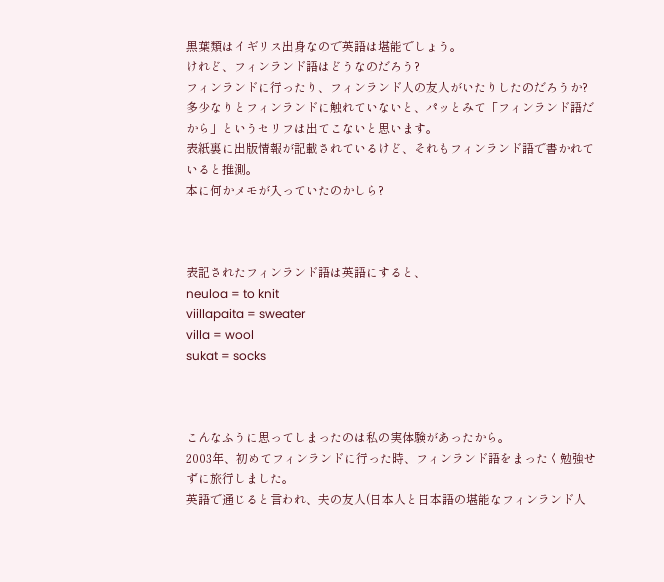黒葉類はイギリス出身なので英語は堪能でしょう。
けれど、フィンランド語はどうなのだろう?
フィンランドに行ったり、フィンランド人の友人がいたりしたのだろうか?
多少なりとフィンランドに触れていないと、パッとみて「フィンランド語だから」というセリフは出てこないと思います。
表紙裏に出版情報が記載されているけど、それもフィンランド語で書かれていると推測。
本に何かメモが入っていたのかしら?



表記されたフィンランド語は英語にすると、
neuloa = to knit
viillapaita = sweater
villa = wool
sukat = socks



こんなふうに思ってしまったのは私の実体験があったから。
2003年、初めてフィンランドに行った時、フィンランド語をまったく勉強せずに旅行しました。
英語で通じると言われ、夫の友人(日本人と日本語の堪能なフィンランド人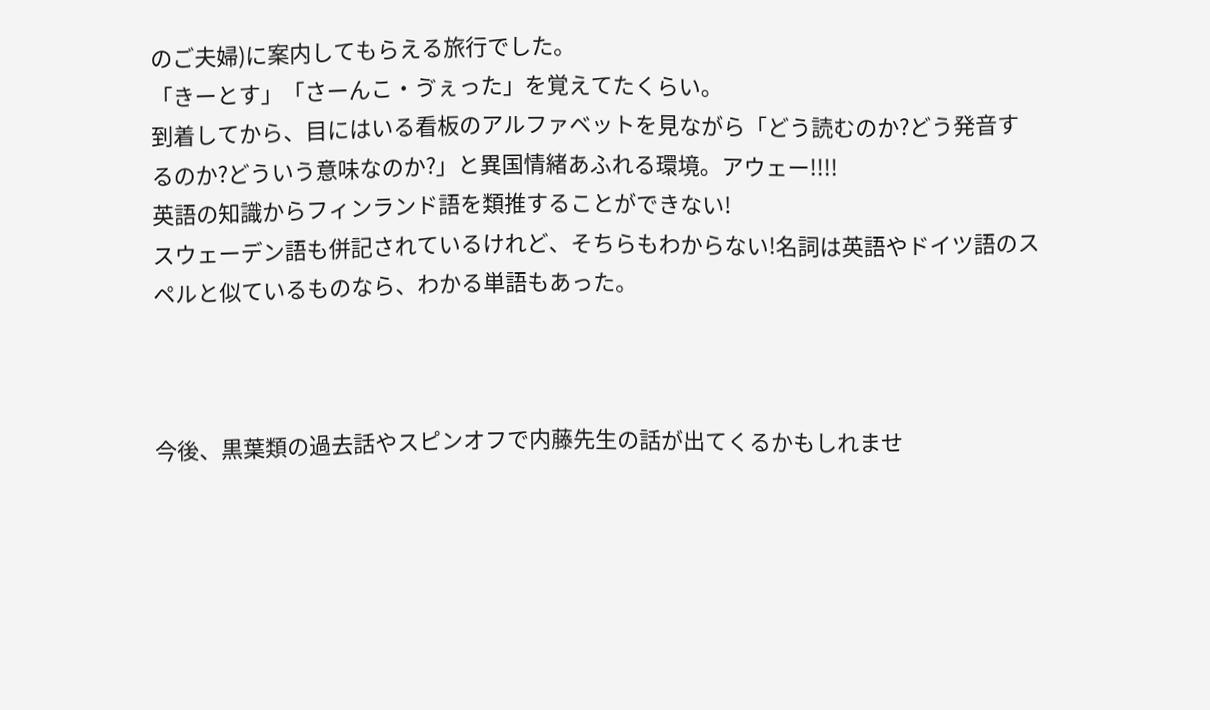のご夫婦)に案内してもらえる旅行でした。
「きーとす」「さーんこ・ゔぇった」を覚えてたくらい。
到着してから、目にはいる看板のアルファベットを見ながら「どう読むのか?どう発音するのか?どういう意味なのか?」と異国情緒あふれる環境。アウェー!!!!
英語の知識からフィンランド語を類推することができない!
スウェーデン語も併記されているけれど、そちらもわからない!名詞は英語やドイツ語のスペルと似ているものなら、わかる単語もあった。



今後、黒葉類の過去話やスピンオフで内藤先生の話が出てくるかもしれませ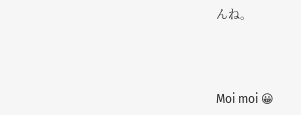んね。



Moi moi 😀